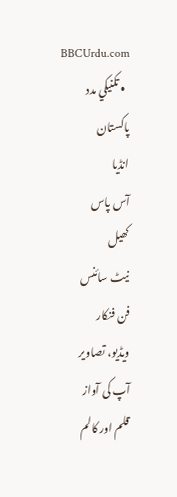BBCUrdu.com
  • تکنيکي مدد
پاکستان
انڈیا
آس پاس
کھیل
نیٹ سائنس
فن فنکار
ویڈیو، تصاویر
آپ کی آواز
قلم اور کالم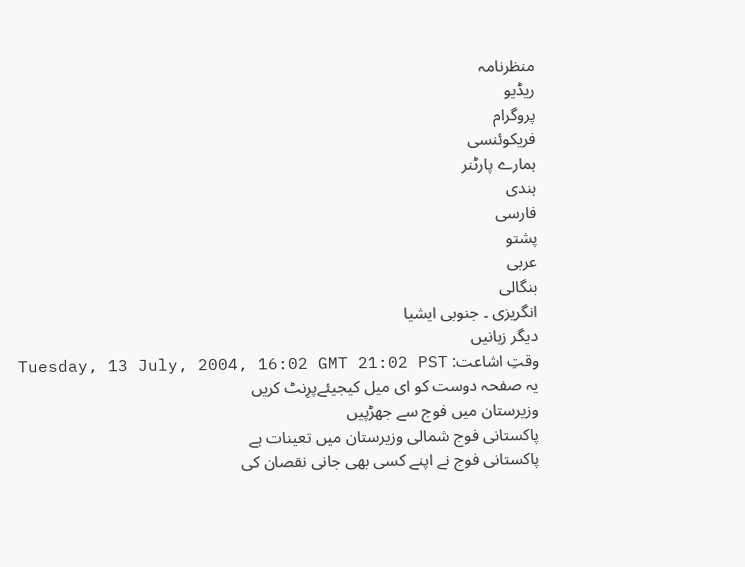منظرنامہ
ریڈیو
پروگرام
فریکوئنسی
ہمارے پارٹنر
ہندی
فارسی
پشتو
عربی
بنگالی
انگریزی ۔ جنوبی ایشیا
دیگر زبانیں
وقتِ اشاعت: Tuesday, 13 July, 2004, 16:02 GMT 21:02 PST
یہ صفحہ دوست کو ای میل کیجیئےپرِنٹ کریں
وزیرستان میں فوج سے جھڑپیں
پاکستانی فوج شمالی وزیرستان میں تعینات ہے
پاکستانی فوج نے اپنے کسی بھی جانی نقصان کی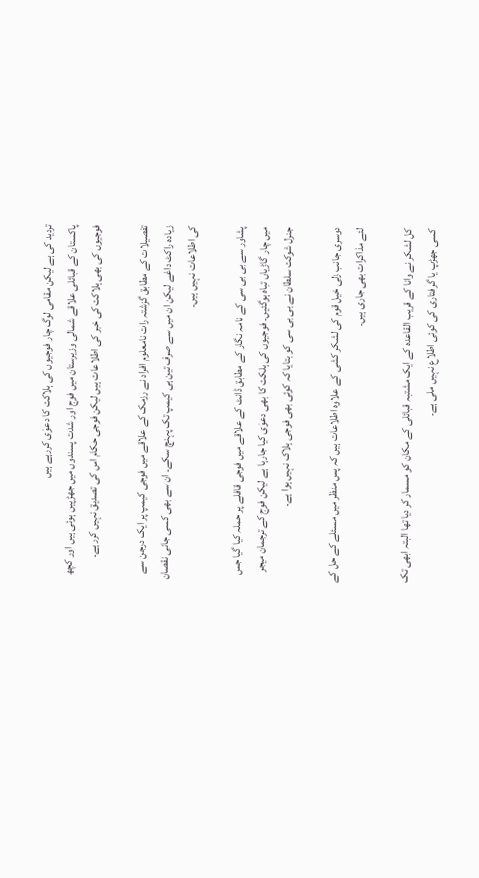تردید کی ہے لیکن مقامی لوگ چار فوجیوں کی ہلاکت کا دعوٰی کررہے ہیں
پاکستان کے قبائلی علاقے شمالی وزیرستان میں فوج اور شدت پسندوں میں جھڑپیں ہوئی ہیں اور کچھ فوجیوں کی بھی ہلاکت کی خبر کی اطلاعات ہیں لیکن فوجی حکام اس کی تصدیق نہیں کررہے۔

تفصیلات کے مطابق گزشتہ رات نامعلوم افراد نے رزمک کے علاقے میں فوجی کیمپ پر ایک درجن سے زیادہ راکٹ داغے لیکن ان میں سے صرف تین ہی کیمپ تک پہنچ سکے۔ ان سے بھی کسی جانی نقصان کی اطلاعات نہیں ہیں۔

پشاور سے بی بی سی کے نامہ نگار کے مطابق ڈانٹ کے علاقے میں فوجی قافلے پر حملہ کیا گیا جس میں چار گاڑیاں تباہ ہوگئیں۔ فوجیوں کی ہلکت کا بھی دعوٰی کیا جارہا ہے لیکن فوج کے ترجمان میجر جنرل شوکت سلطان نے بی بی سی کو بتایا کہ کوئی بھی فوجی ہلاک نہیں ہوا ہے۔

دوسری جانب زلی خیل قوم کی لشکر کشی کے علاوہ اطلاعات ہیں کہ پس منظر میں مسئلے کے حل کے لئے مذاکرات بھی جاری ہیں۔

کل لشکر نے وانا کے قریب القاعدہ کے ایک مشتبہ قبائلی کے مکان کو مسمار کر دیا تھا البتہ ابھی تک کسی جھڑپ یا گرفتاری کی کوئی اطلاع نہیں ملی ہے۔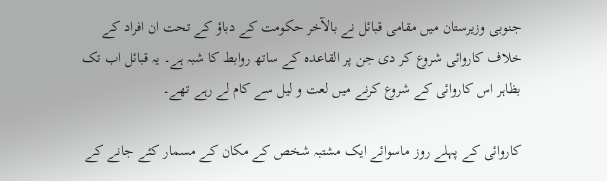جنوبی وزیرستان میں مقامی قبائل نے بالآخر حکومت کے دباؤ کے تحت ان افراد کے خلاف کاروائی شروع کر دی جن پر القاعدہ کے ساتھ روابط کا شبہ ہے۔ یہ قبائل اب تک بظاہر اس کاروائی کے شروع کرنے میں لعت و لیل سے کام لے رہے تھے۔

کاروائی کے پہلے روز ماسوائے ایک مشتبہ شخص کے مکان کے مسمار کئے جانے کے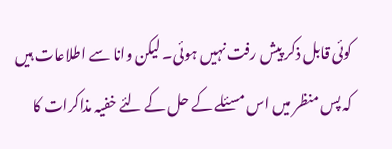کوئی قابل ذکر پیش رفت نہیں ہوئی۔ لیکن وانا سے اطلاعات ہیں کہ پس منظر میں اس مسئلے کے حل کے لئے خفیہ مذاکرات کا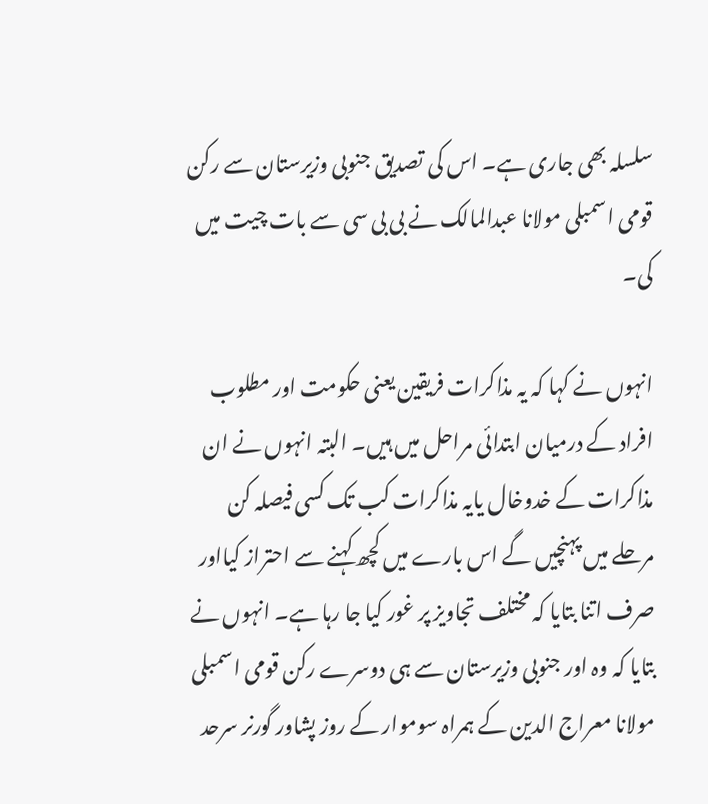سلسلہ بھی جاری ہے۔ اس کی تصدیق جنوبی وزیرستان سے رکن قومی اسمبلی مولانا عبدالمالک نے بی بی سی سے بات چیت میں کی۔

انہوں نے کہا کہ یہ مذاکرات فریقین یعنی حکومت اور مطلوب افراد کے درمیان ابتدائی مراحل میں ہیں۔ البتہ انہوں نے ان مذاکرات کے خدوخال یایہ مذاکرات کب تک کسی فیصلہ کن مرحلے میں پہنچیں گے اس بارے میں کچھ کہنے سے احتراز کیااور صرف اتنا بتایا کہ مختلف تجاویز پر غور کیا جا رہا ہے۔ انہوں نے بتایا کہ وہ اور جنوبی وزیرستان سے ہی دوسرے رکن قومی اسمبلی مولانا معراج الدین کے ہمراہ سوموار کے روز پشاور گورنر سرحد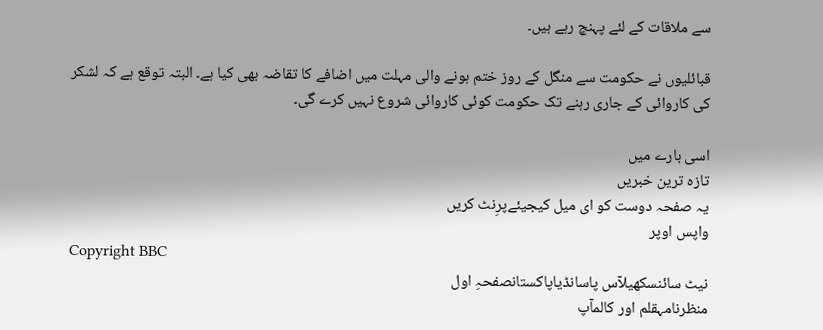سے ملاقات کے لئے پہنچ رہے ہیں۔

قبائلیوں نے حکومت سے منگل کے روز ختم ہونے والی مہلت میں اضافے کا تقاضہ بھی کیا ہے۔ البتہ توقع ہے کہ لشکر کی کاروائی کے جاری رہنے تک حکومت کوئی کاروائی شروع نہیں کرے گی۔

اسی بارے میں
تازہ ترین خبریں
یہ صفحہ دوست کو ای میل کیجیئےپرِنٹ کریں
واپس اوپر
Copyright BBC
نیٹ سائنسکھیلآس پاسانڈیاپاکستانصفحہِ اول
منظرنامہقلم اور کالمآپ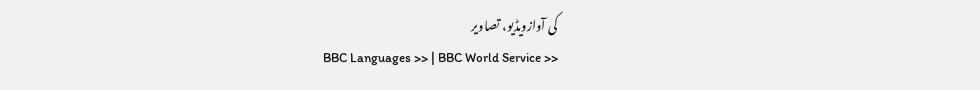کی آوازویڈیو، تصاویر
BBC Languages >> | BBC World Service >>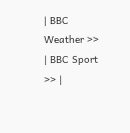| BBC Weather >> | BBC Sport >> |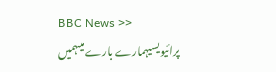BBC News >>
پرائیویسیہمارے بارے میںہمیں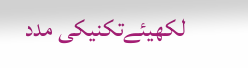لکھیئےتکنیکی مدد